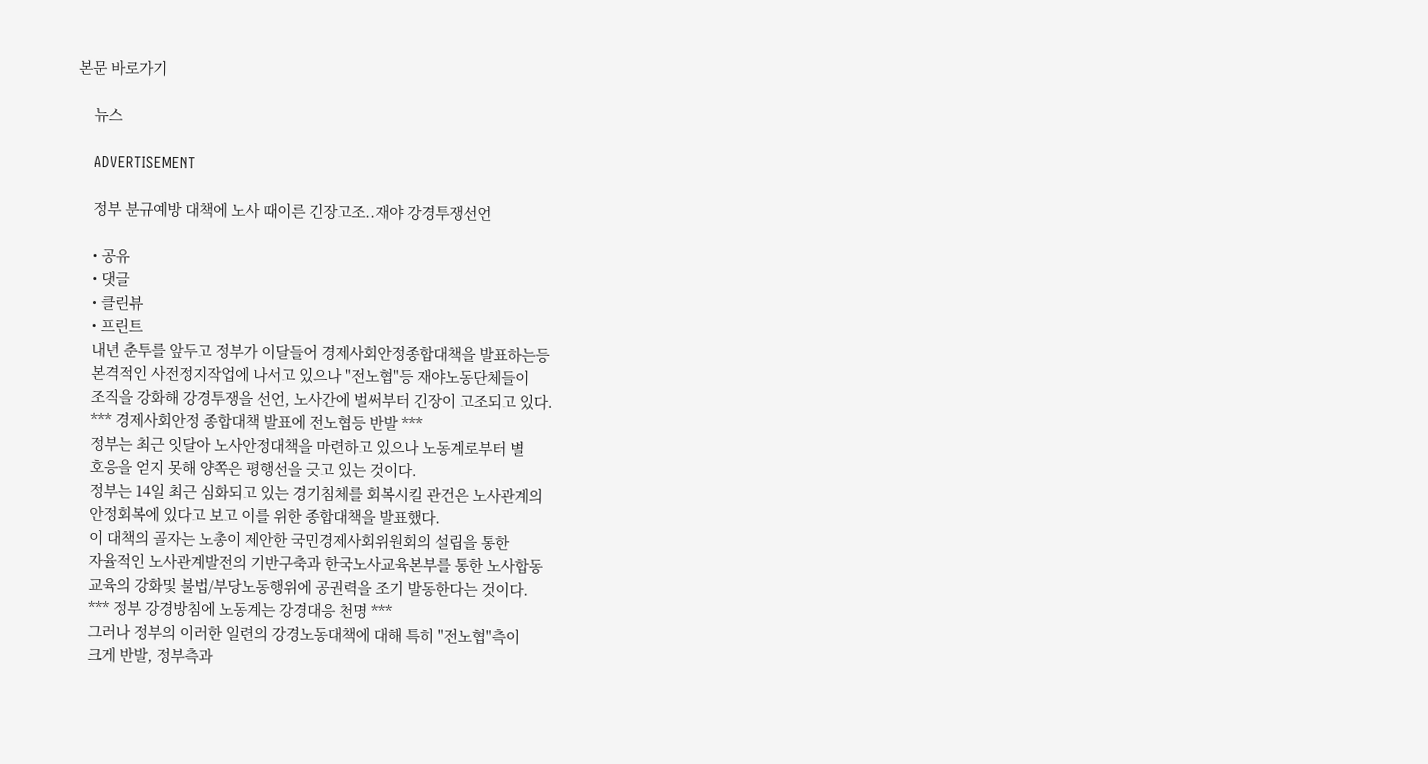본문 바로가기

    뉴스

    ADVERTISEMENT

    정부 분규예방 대책에 노사 때이른 긴장고조..재야 강경투쟁선언

    • 공유
    • 댓글
    • 클린뷰
    • 프린트
    내년 춘투를 앞두고 정부가 이달들어 경제사회안정종합대책을 발표하는등
    본격적인 사전정지작업에 나서고 있으나 "전노협"등 재야노동단체들이
    조직을 강화해 강경투쟁을 선언, 노사간에 벌써부터 긴장이 고조되고 있다.
    *** 경제사회안정 종합대책 발표에 전노협등 반발 ***
    정부는 최근 잇달아 노사안정대책을 마련하고 있으나 노동계로부터 별
    호응을 얻지 못해 양쪽은 평행선을 긋고 있는 것이다.
    정부는 14일 최근 심화되고 있는 경기침체를 회복시킬 관건은 노사관계의
    안정회복에 있다고 보고 이를 위한 종합대책을 발표했다.
    이 대책의 골자는 노총이 제안한 국민경제사회위원회의 설립을 통한
    자율적인 노사관계발전의 기반구축과 한국노사교육본부를 통한 노사합동
    교육의 강화및 불법/부당노동행위에 공권력을 조기 발동한다는 것이다.
    *** 정부 강경방침에 노동계는 강경대응 천명 ***
    그러나 정부의 이러한 일련의 강경노동대책에 대해 특히 "전노협"측이
    크게 반발, 정부측과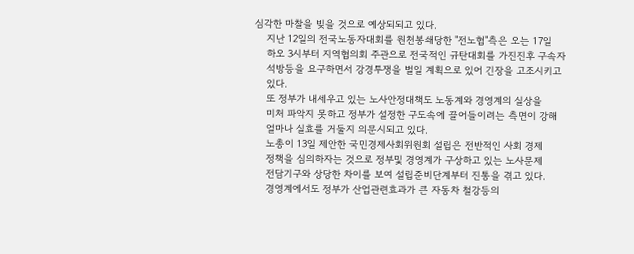심각한 마찰을 빚을 것으로 예상되되고 있다.
    지난 12일의 전국노동자대회를 원천봉쇄당한 "전노협"측은 오는 17일
    하오 3시부터 지역협의회 주관으로 전국적인 규탄대회를 가진진후 구속자
    석방등을 요구하면서 강경투쟁을 벌일 계획으로 있어 긴장을 고조시키고
    있다.
    또 정부가 내세우고 있는 노사안정대책도 노동계와 경영계의 실상을
    미처 파악지 못하고 정부가 설정한 구도속에 끌어들이려는 측면이 강해
    얼마나 실효를 거둘지 의문시되고 있다.
    노총이 13일 제안한 국민경제사회위원회 설립은 전반적인 사회 경제
    정책을 심의하자는 것으로 정부및 경영계가 구상하고 있는 노사문제
    전담기구와 상당한 차이를 보여 설립준비단계부터 진통을 겪고 있다.
    경영계에서도 정부가 산업관련효과가 큰 자동차 철강등의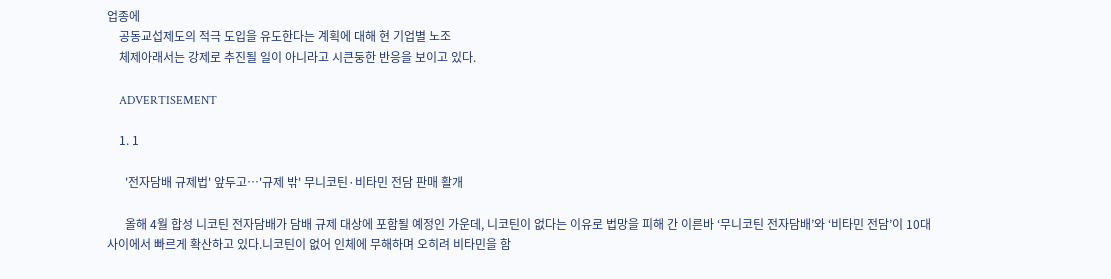업종에
    공동교섭제도의 적극 도입을 유도한다는 계획에 대해 현 기업별 노조
    체제아래서는 강제로 추진될 일이 아니라고 시큰둥한 반응을 보이고 있다.

    ADVERTISEMENT

    1. 1

      '전자담배 규제법' 앞두고…'규제 밖' 무니코틴·비타민 전담 판매 활개

      올해 4월 합성 니코틴 전자담배가 담배 규제 대상에 포함될 예정인 가운데, 니코틴이 없다는 이유로 법망을 피해 간 이른바 ‘무니코틴 전자담배’와 ‘비타민 전담’이 10대 사이에서 빠르게 확산하고 있다.니코틴이 없어 인체에 무해하며 오히려 비타민을 함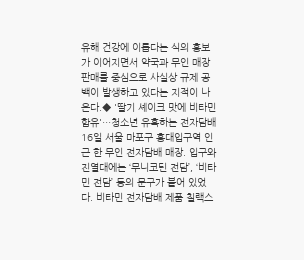유해 건강에 이롭다는 식의 홍보가 이어지면서 약국과 무인 매장 판매를 중심으로 사실상 규제 공백이 발생하고 있다는 지적이 나온다.◆ '딸기 셰이크 맛에 비타민 함유'…청소년 유혹하는 전자담배16일 서울 마포구 홍대입구역 인근 한 무인 전자담배 매장. 입구와 진열대에는 ‘무니코틴 전담’, ‘비타민 전담’ 등의 문구가 붙어 있었다. 비타민 전자담배 제품 칠랙스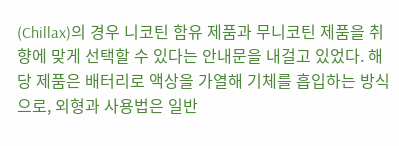(Chillax)의 경우 니코틴 함유 제품과 무니코틴 제품을 취향에 맞게 선택할 수 있다는 안내문을 내걸고 있었다. 해당 제품은 배터리로 액상을 가열해 기체를 흡입하는 방식으로, 외형과 사용법은 일반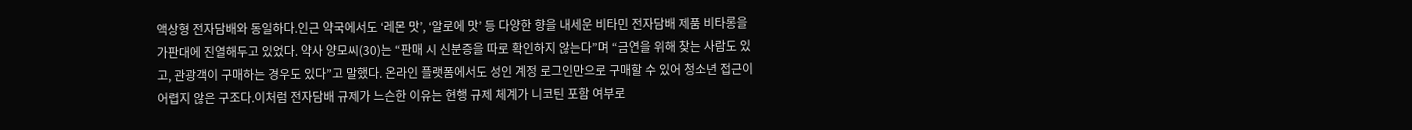액상형 전자담배와 동일하다.인근 약국에서도 ‘레몬 맛’, ‘알로에 맛’ 등 다양한 향을 내세운 비타민 전자담배 제품 비타롱을 가판대에 진열해두고 있었다. 약사 양모씨(30)는 “판매 시 신분증을 따로 확인하지 않는다”며 “금연을 위해 찾는 사람도 있고, 관광객이 구매하는 경우도 있다”고 말했다. 온라인 플랫폼에서도 성인 계정 로그인만으로 구매할 수 있어 청소년 접근이 어렵지 않은 구조다.이처럼 전자담배 규제가 느슨한 이유는 현행 규제 체계가 니코틴 포함 여부로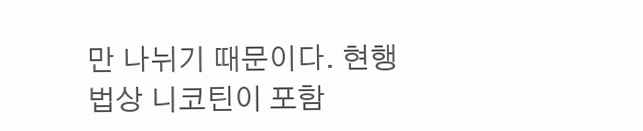만 나뉘기 때문이다. 현행법상 니코틴이 포함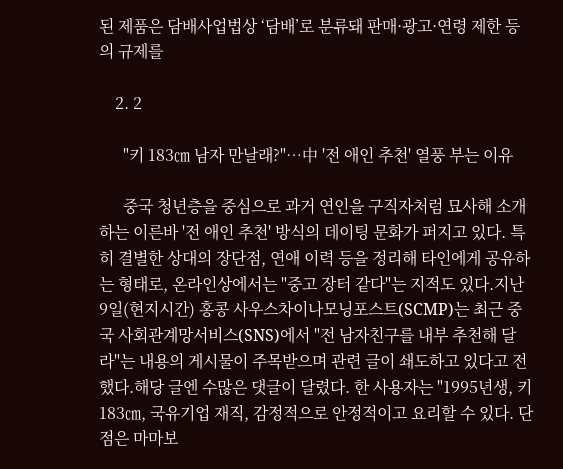된 제품은 담배사업법상 ‘담배’로 분류돼 판매·광고·연령 제한 등의 규제를

    2. 2

      "키 183㎝ 남자 만날래?"…中 '전 애인 추천' 열풍 부는 이유

      중국 청년층을 중심으로 과거 연인을 구직자처럼 묘사해 소개하는 이른바 '전 애인 추천' 방식의 데이팅 문화가 퍼지고 있다. 특히 결별한 상대의 장단점, 연애 이력 등을 정리해 타인에게 공유하는 형태로, 온라인상에서는 "중고 장터 같다"는 지적도 있다.지난 9일(현지시간) 홍콩 사우스차이나모닝포스트(SCMP)는 최근 중국 사회관계망서비스(SNS)에서 "전 남자친구를 내부 추천해 달라"는 내용의 게시물이 주목받으며 관련 글이 쇄도하고 있다고 전했다.해당 글엔 수많은 댓글이 달렸다. 한 사용자는 "1995년생, 키 183㎝, 국유기업 재직, 감정적으로 안정적이고 요리할 수 있다. 단점은 마마보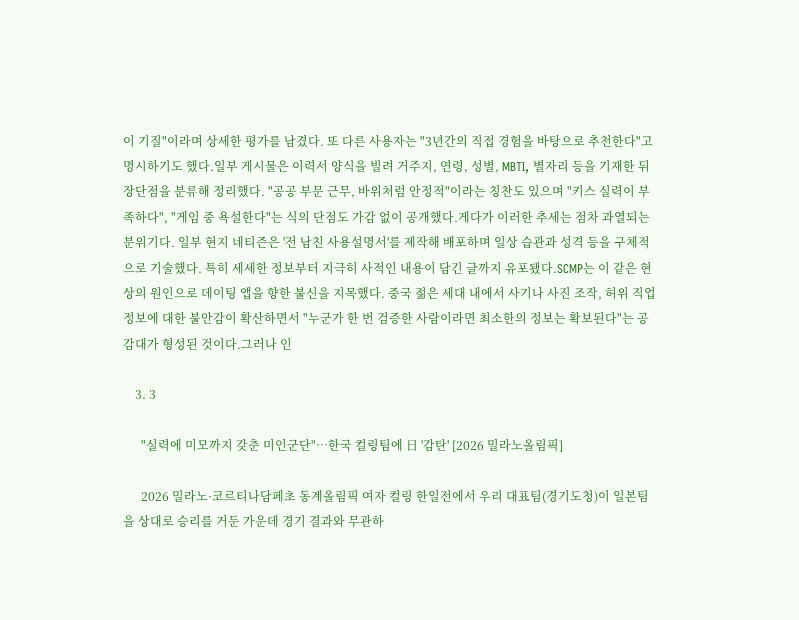이 기질"이라며 상세한 평가를 남겼다. 또 다른 사용자는 "3년간의 직접 경험을 바탕으로 추천한다"고 명시하기도 했다.일부 게시물은 이력서 양식을 빌려 거주지, 연령, 성별, MBTI, 별자리 등을 기재한 뒤 장단점을 분류해 정리했다. "공공 부문 근무, 바위처럼 안정적"이라는 칭찬도 있으며 "키스 실력이 부족하다", "게임 중 욕설한다"는 식의 단점도 가감 없이 공개했다.게다가 이러한 추세는 점차 과열되는 분위기다. 일부 현지 네티즌은 '전 남친 사용설명서'를 제작해 배포하며 일상 습관과 성격 등을 구체적으로 기술했다. 특히 세세한 정보부터 지극히 사적인 내용이 담긴 글까지 유포됐다.SCMP는 이 같은 현상의 원인으로 데이팅 앱을 향한 불신을 지목했다. 중국 젊은 세대 내에서 사기나 사진 조작, 허위 직업 정보에 대한 불안감이 확산하면서 "누군가 한 번 검증한 사람이라면 최소한의 정보는 확보된다"는 공감대가 형성된 것이다.그러나 인

    3. 3

      "실력에 미모까지 갖춘 미인군단"…한국 컬링팀에 日 '감탄' [2026 밀라노올림픽]

      2026 밀라노·코르티나담페초 동계올림픽 여자 컬링 한일전에서 우리 대표팀(경기도청)이 일본팀을 상대로 승리를 거둔 가운데 경기 결과와 무관하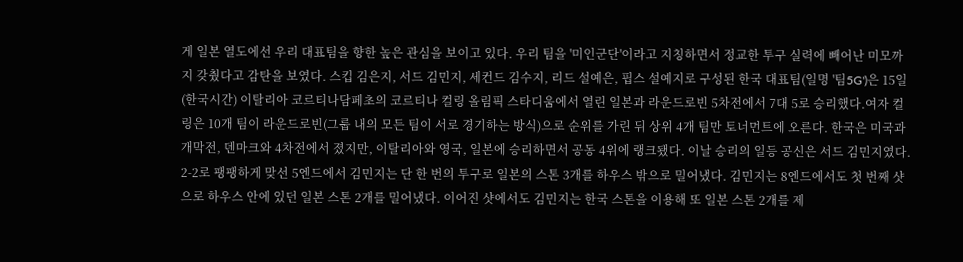게 일본 열도에선 우리 대표팀을 향한 높은 관심을 보이고 있다. 우리 팀을 '미인군단'이라고 지칭하면서 정교한 투구 실력에 빼어난 미모까지 갖췄다고 감탄을 보였다. 스킵 김은지, 서드 김민지, 세컨드 김수지, 리드 설예은, 핍스 설예지로 구성된 한국 대표팀(일명 '팀5G')은 15일(한국시간) 이탈리아 코르티나담페초의 코르티나 컬링 올림픽 스타디움에서 열린 일본과 라운드로빈 5차전에서 7대 5로 승리했다.여자 컬링은 10개 팀이 라운드로빈(그룹 내의 모든 팀이 서로 경기하는 방식)으로 순위를 가린 뒤 상위 4개 팀만 토너먼트에 오른다. 한국은 미국과 개막전, 덴마크와 4차전에서 졌지만, 이탈리아와 영국, 일본에 승리하면서 공동 4위에 랭크됐다. 이날 승리의 일등 공신은 서드 김민지였다. 2-2로 팽팽하게 맞선 5엔드에서 김민지는 단 한 번의 투구로 일본의 스톤 3개를 하우스 밖으로 밀어냈다. 김민지는 8엔드에서도 첫 번째 샷으로 하우스 안에 있던 일본 스톤 2개를 밀어냈다. 이어진 샷에서도 김민지는 한국 스톤을 이용해 또 일본 스톤 2개를 제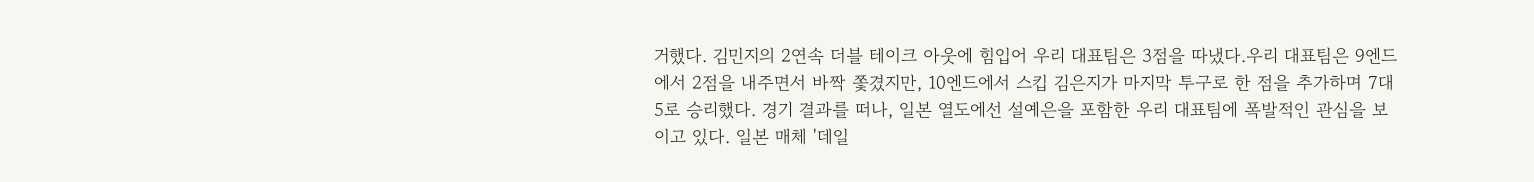거했다. 김민지의 2연속 더블 테이크 아웃에 힘입어 우리 대표팀은 3점을 따냈다.우리 대표팀은 9엔드에서 2점을 내주면서 바짝 쫓겼지만, 10엔드에서 스킵 김은지가 마지막 투구로 한 점을 추가하며 7대 5로 승리했다. 경기 결과를 떠나, 일본 열도에선 설예은을 포함한 우리 대표팀에 폭발적인 관심을 보이고 있다. 일본 매체 '데일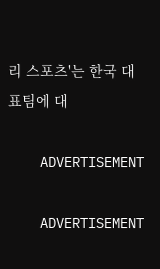리 스포츠'는 한국 대표팀에 대

    ADVERTISEMENT

    ADVERTISEMENT